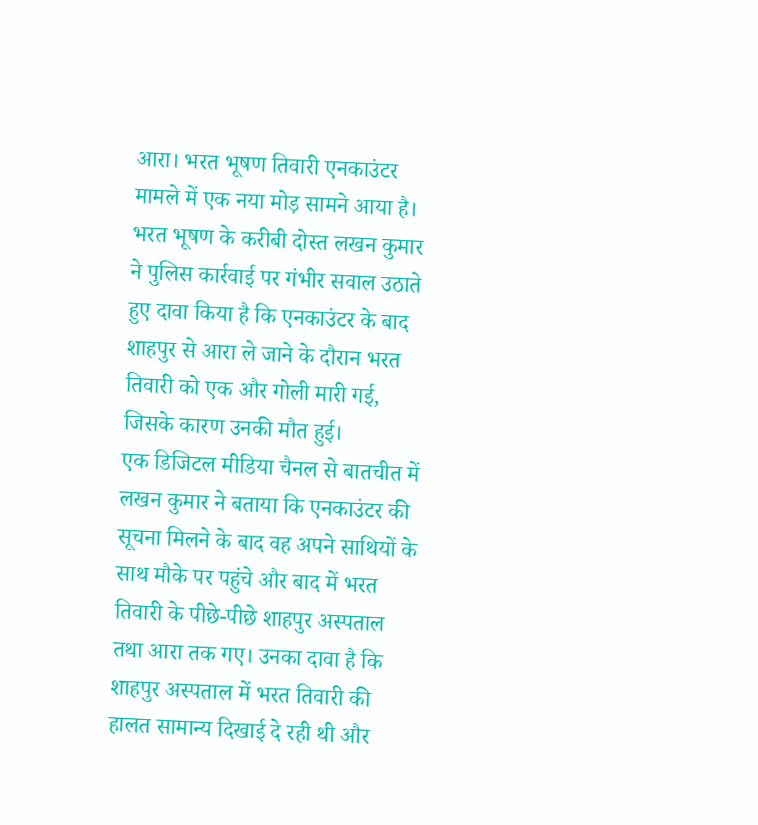आरा। भरत भूषण तिवारी एनकाउंटर मामले में एक नया मोड़ सामने आया है। भरत भूषण के करीबी दोस्त लखन कुमार ने पुलिस कार्रवाई पर गंभीर सवाल उठाते हुए दावा किया है कि एनकाउंटर के बाद शाहपुर से आरा ले जाने के दौरान भरत तिवारी को एक और गोली मारी गई, जिसके कारण उनकी मौत हुई।
एक डिजिटल मीडिया चैनल से बातचीत में लखन कुमार ने बताया कि एनकाउंटर की सूचना मिलने के बाद वह अपने साथियों के साथ मौके पर पहुंचे और बाद में भरत तिवारी के पीछे-पीछे शाहपुर अस्पताल तथा आरा तक गए। उनका दावा है कि शाहपुर अस्पताल में भरत तिवारी की हालत सामान्य दिखाई दे रही थी और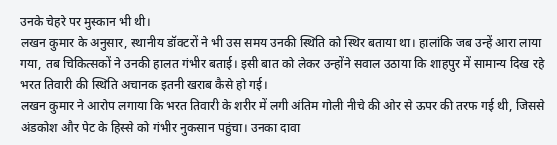उनके चेहरे पर मुस्कान भी थी।
लखन कुमार के अनुसार, स्थानीय डॉक्टरों ने भी उस समय उनकी स्थिति को स्थिर बताया था। हालांकि जब उन्हें आरा लाया गया, तब चिकित्सकों ने उनकी हालत गंभीर बताई। इसी बात को लेकर उन्होंने सवाल उठाया कि शाहपुर में सामान्य दिख रहे भरत तिवारी की स्थिति अचानक इतनी खराब कैसे हो गई।
लखन कुमार ने आरोप लगाया कि भरत तिवारी के शरीर में लगी अंतिम गोली नीचे की ओर से ऊपर की तरफ गई थी, जिससे अंडकोश और पेट के हिस्से को गंभीर नुकसान पहुंचा। उनका दावा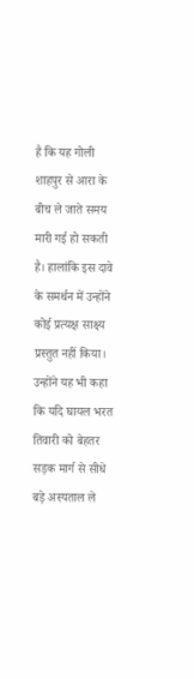है कि यह गोली शाहपुर से आरा के बीच ले जाते समय मारी गई हो सकती है। हालांकि इस दावे के समर्थन में उन्होंने कोई प्रत्यक्ष साक्ष्य प्रस्तुत नहीं किया।
उन्होंने यह भी कहा कि यदि घायल भरत तिवारी को बेहतर सड़क मार्ग से सीधे बड़े अस्पताल ले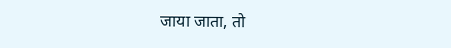जाया जाता, तो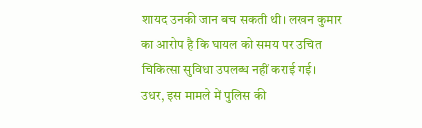शायद उनकी जान बच सकती थी। लखन कुमार का आरोप है कि घायल को समय पर उचित चिकित्सा सुविधा उपलब्ध नहीं कराई गई।
उधर, इस मामले में पुलिस की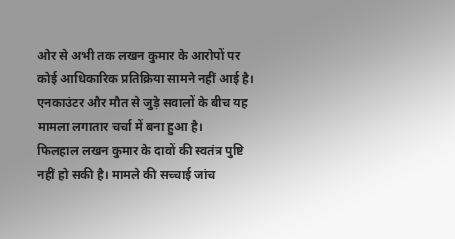ओर से अभी तक लखन कुमार के आरोपों पर कोई आधिकारिक प्रतिक्रिया सामने नहीं आई है। एनकाउंटर और मौत से जुड़े सवालों के बीच यह मामला लगातार चर्चा में बना हुआ है।
फिलहाल लखन कुमार के दावों की स्वतंत्र पुष्टि नहीं हो सकी है। मामले की सच्चाई जांच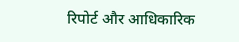रिपोर्ट और आधिकारिक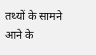तथ्यों के सामने आने के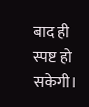बाद ही स्पष्ट हो सकेगी।